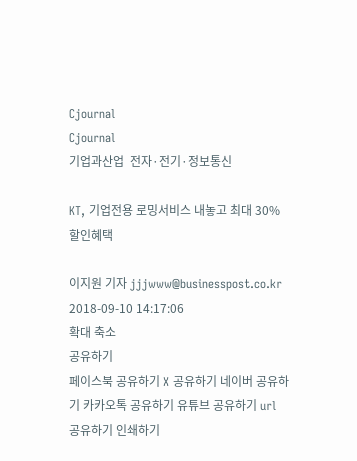Cjournal
Cjournal
기업과산업  전자·전기·정보통신

KT, 기업전용 로밍서비스 내놓고 최대 30% 할인혜택

이지원 기자 jjjwww@businesspost.co.kr 2018-09-10 14:17:06
확대 축소
공유하기
페이스북 공유하기 X 공유하기 네이버 공유하기 카카오톡 공유하기 유튜브 공유하기 url 공유하기 인쇄하기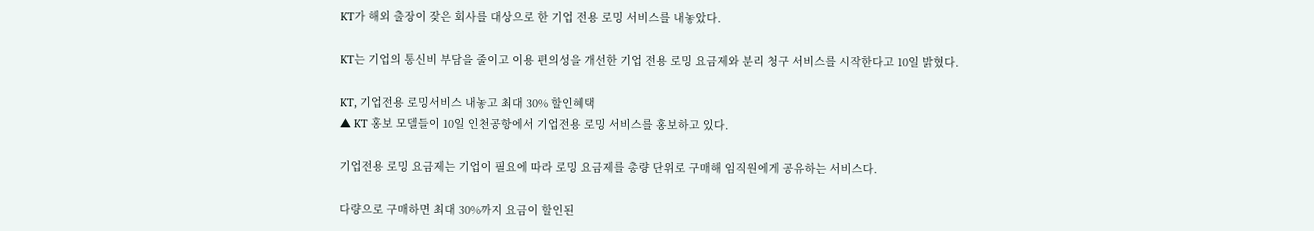KT가 해외 출장이 잦은 회사를 대상으로 한 기업 전용 로밍 서비스를 내놓았다.

KT는 기업의 통신비 부담을 줄이고 이용 편의성을 개선한 기업 전용 로밍 요금제와 분리 청구 서비스를 시작한다고 10일 밝혔다.

KT, 기업전용 로밍서비스 내놓고 최대 30% 할인혜택
▲ KT 홍보 모델들이 10일 인천공항에서 기업전용 로밍 서비스를 홍보하고 있다.

기업전용 로밍 요금제는 기업이 필요에 따라 로밍 요금제를 총량 단위로 구매해 임직원에게 공유하는 서비스다.

다량으로 구매하면 최대 30%까지 요금이 할인된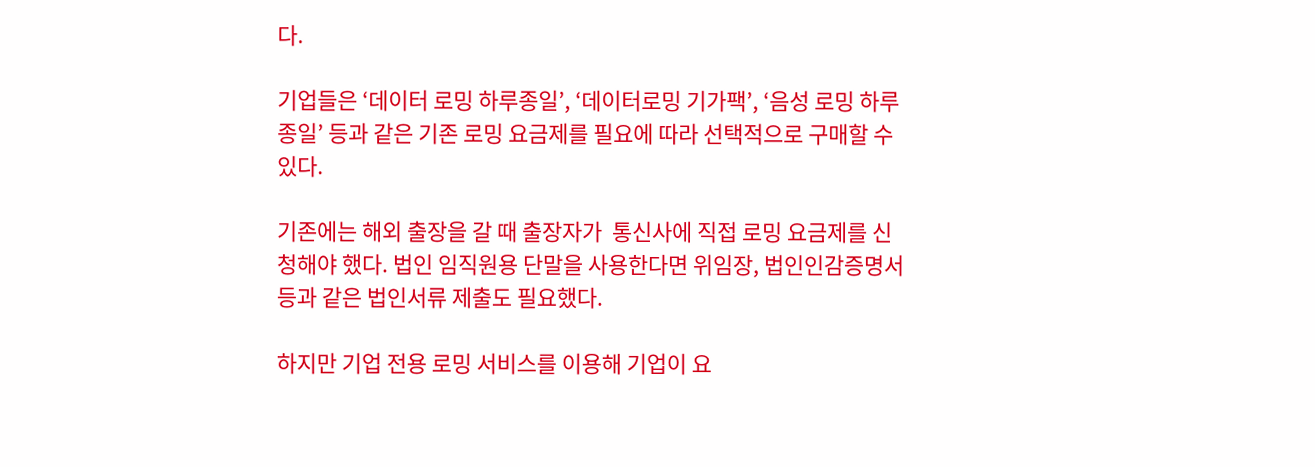다.

기업들은 ‘데이터 로밍 하루종일’, ‘데이터로밍 기가팩’, ‘음성 로밍 하루종일’ 등과 같은 기존 로밍 요금제를 필요에 따라 선택적으로 구매할 수 있다.

기존에는 해외 출장을 갈 때 출장자가  통신사에 직접 로밍 요금제를 신청해야 했다. 법인 임직원용 단말을 사용한다면 위임장, 법인인감증명서 등과 같은 법인서류 제출도 필요했다.

하지만 기업 전용 로밍 서비스를 이용해 기업이 요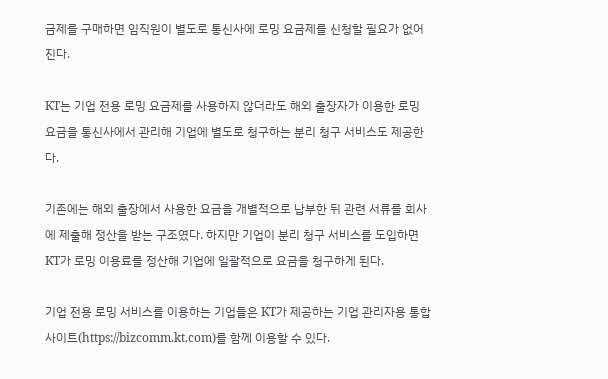금제를 구매하면 임직원이 별도로 통신사에 로밍 요금제를 신청할 필요가 없어진다.

KT는 기업 전용 로밍 요금제를 사용하지 않더라도 해외 출장자가 이용한 로밍 요금을 통신사에서 관리해 기업에 별도로 청구하는 분리 청구 서비스도 제공한다.

기존에는 해외 출장에서 사용한 요금을 개별적으로 납부한 뒤 관련 서류를 회사에 제출해 정산을 받는 구조였다. 하지만 기업이 분리 청구 서비스를 도입하면 KT가 로밍 이용료를 정산해 기업에 일괄적으로 요금을 청구하게 된다.

기업 전용 로밍 서비스를 이용하는 기업들은 KT가 제공하는 기업 관리자용 통합 사이트(https://bizcomm.kt.com)를 함께 이용할 수 있다.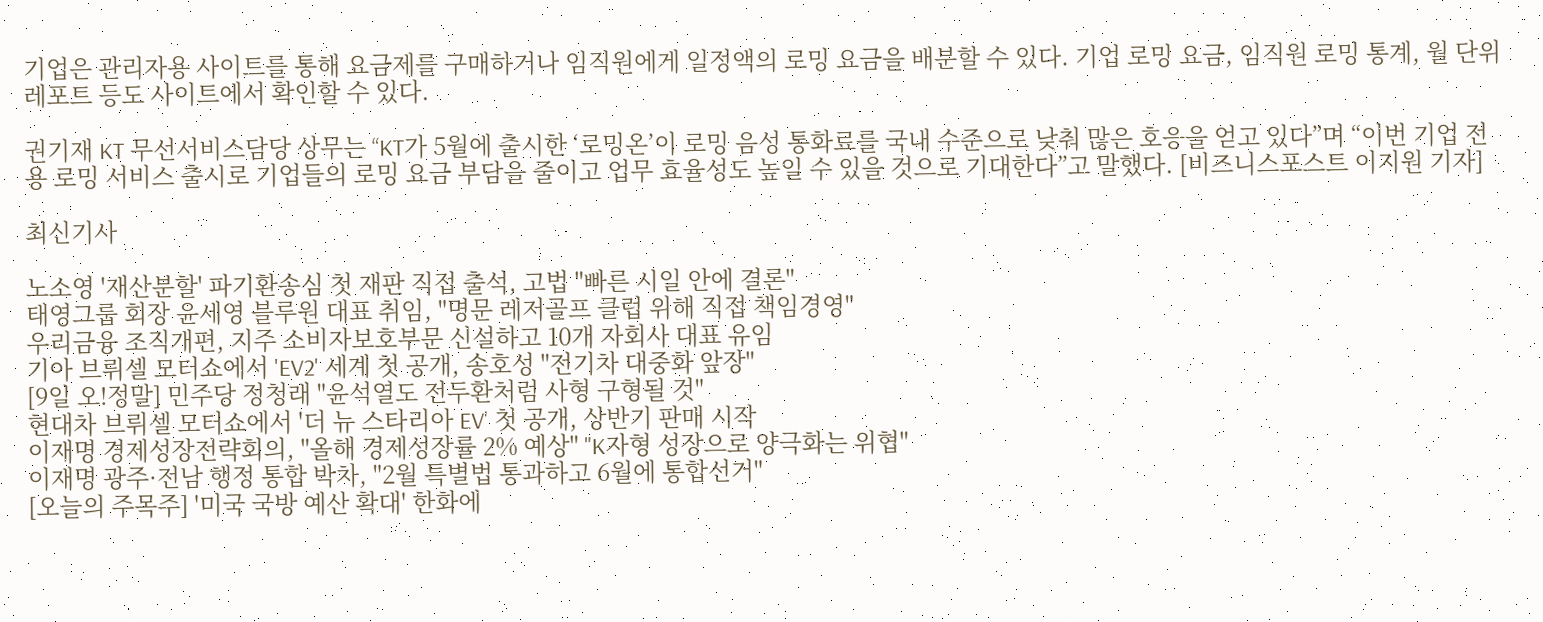기업은 관리자용 사이트를 통해 요금제를 구매하거나 임직원에게 일정액의 로밍 요금을 배분할 수 있다. 기업 로밍 요금, 임직원 로밍 통계, 월 단위 레포트 등도 사이트에서 확인할 수 있다.

권기재 KT 무선서비스담당 상무는 “KT가 5월에 출시한 ‘로밍온’이 로밍 음성 통화료를 국내 수준으로 낮춰 많은 호응을 얻고 있다”며 “이번 기업 전용 로밍 서비스 출시로 기업들의 로밍 요금 부담을 줄이고 업무 효율성도 높일 수 있을 것으로 기대한다”고 말했다. [비즈니스포스트 이지원 기자]

최신기사

노소영 '재산분할' 파기환송심 첫 재판 직접 출석, 고법 "빠른 시일 안에 결론"
태영그룹 회장 윤세영 블루원 대표 취임, "명문 레저골프 클럽 위해 직접 책임경영"
우리금융 조직개편, 지주 소비자보호부문 신설하고 10개 자회사 대표 유임
기아 브뤼셀 모터쇼에서 'EV2' 세계 첫 공개, 송호성 "전기차 대중화 앞장"
[9일 오!정말] 민주당 정청래 "윤석열도 전두환처럼 사형 구형될 것"
현대차 브뤼셀 모터쇼에서 '더 뉴 스타리아 EV' 첫 공개, 상반기 판매 시작
이재명 경제성장전략회의, "올해 경제성장률 2% 예상" "K자형 성장으로 양극화는 위협"
이재명 광주·전남 행정 통합 박차, "2월 특별법 통과하고 6월에 통합선거"
[오늘의 주목주] '미국 국방 예산 확대' 한화에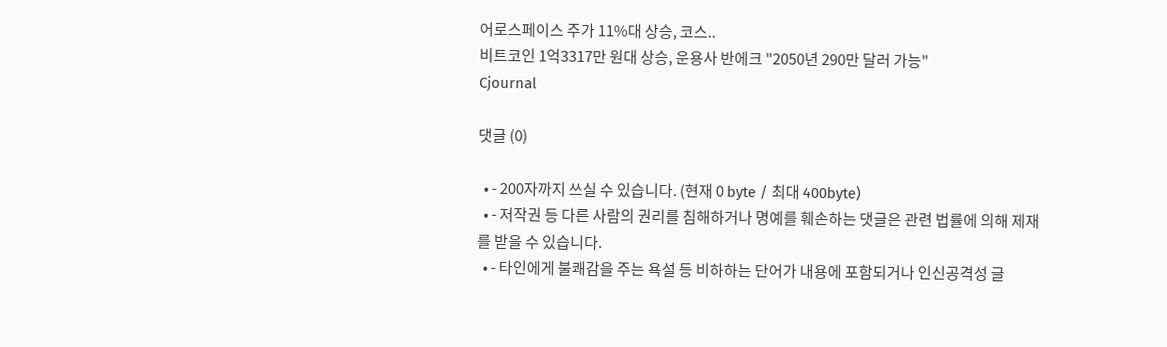어로스페이스 주가 11%대 상승, 코스..
비트코인 1억3317만 원대 상승, 운용사 반에크 "2050년 290만 달러 가능"
Cjournal

댓글 (0)

  • - 200자까지 쓰실 수 있습니다. (현재 0 byte / 최대 400byte)
  • - 저작권 등 다른 사람의 권리를 침해하거나 명예를 훼손하는 댓글은 관련 법률에 의해 제재를 받을 수 있습니다.
  • - 타인에게 불쾌감을 주는 욕설 등 비하하는 단어가 내용에 포함되거나 인신공격성 글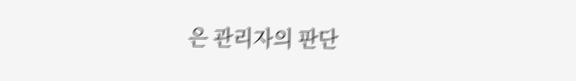은 관리자의 판단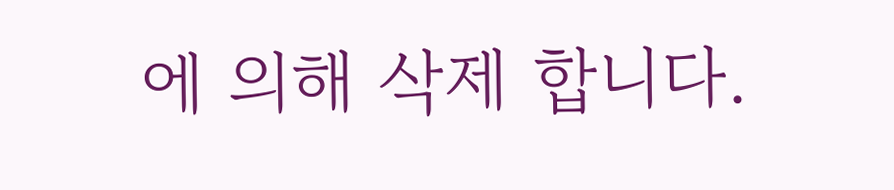에 의해 삭제 합니다.